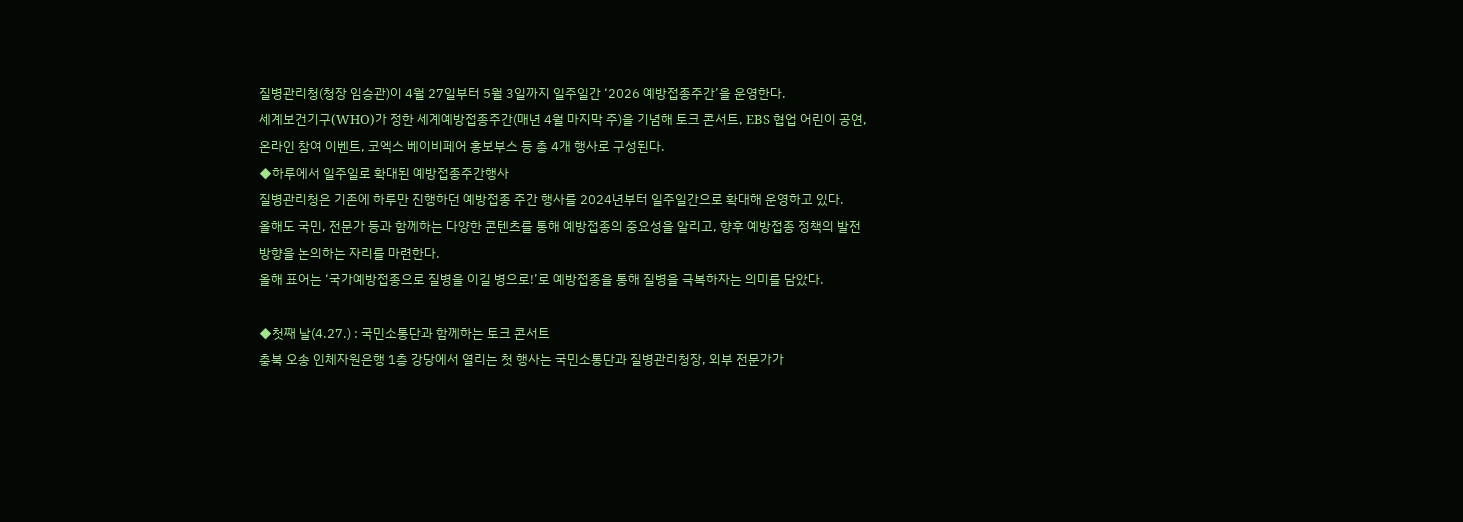질병관리청(청장 임승관)이 4월 27일부터 5월 3일까지 일주일간 ‘2026 예방접종주간’을 운영한다.
세계보건기구(WHO)가 정한 세계예방접종주간(매년 4월 마지막 주)을 기념해 토크 콘서트, EBS 협업 어린이 공연, 온라인 참여 이벤트, 코엑스 베이비페어 홍보부스 등 총 4개 행사로 구성된다.
◆하루에서 일주일로 확대된 예방접종주간행사
질병관리청은 기존에 하루만 진행하던 예방접종 주간 행사를 2024년부터 일주일간으로 확대해 운영하고 있다.
올해도 국민, 전문가 등과 함께하는 다양한 콘텐츠를 통해 예방접종의 중요성을 알리고, 향후 예방접종 정책의 발전 방향을 논의하는 자리를 마련한다.
올해 표어는 ‘국가예방접종으로 질병을 이길 병으로!’로 예방접종을 통해 질병을 극복하자는 의미를 담았다.

◆첫째 날(4.27.) : 국민소통단과 함께하는 토크 콘서트
충북 오송 인체자원은행 1층 강당에서 열리는 첫 행사는 국민소통단과 질병관리청장, 외부 전문가가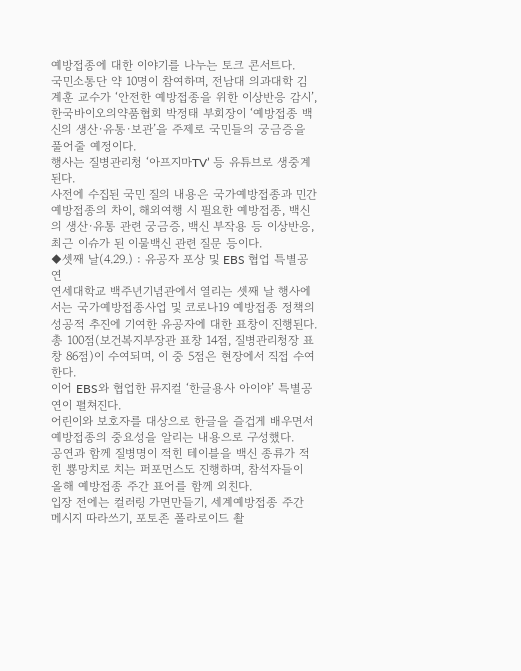예방접종에 대한 이야기를 나누는 토크 콘서트다.
국민소통단 약 10명이 참여하며, 전남대 의과대학 김계훈 교수가 ‘안전한 예방접종을 위한 이상반응 감시’, 한국바이오의약품협회 박정태 부회장이 ‘예방접종 백신의 생산·유통·보관’을 주제로 국민들의 궁금증을 풀어줄 예정이다.
행사는 질병관리청 ‘아프지마TV’ 등 유튜브로 생중계된다.
사전에 수집된 국민 질의 내용은 국가예방접종과 민간 예방접종의 차이, 해외여행 시 필요한 예방접종, 백신의 생산·유통 관련 궁금증, 백신 부작용 등 이상반응, 최근 이슈가 된 이물백신 관련 질문 등이다.
◆셋째 날(4.29.) : 유공자 포상 및 EBS 협업 특별공연
연세대학교 백주년기념관에서 열리는 셋째 날 행사에서는 국가예방접종사업 및 코로나19 예방접종 정책의 성공적 추진에 기여한 유공자에 대한 표창이 진행된다.
총 100점(보건복지부장관 표창 14점, 질병관리청장 표창 86점)이 수여되며, 이 중 5점은 현장에서 직접 수여한다.
이어 EBS와 협업한 뮤지컬 ‘한글용사 아이야’ 특별공연이 펼쳐진다.
어린이와 보호자를 대상으로 한글을 즐겁게 배우면서 예방접종의 중요성을 알리는 내용으로 구성했다.
공연과 함께 질병명이 적힌 테이블을 백신 종류가 적힌 뿅망치로 치는 퍼포먼스도 진행하며, 참석자들이 올해 예방접종 주간 표어를 함께 외친다.
입장 전에는 컬러링 가면만들기, 세계예방접종 주간 메시지 따라쓰기, 포토존 폴라로이드 촬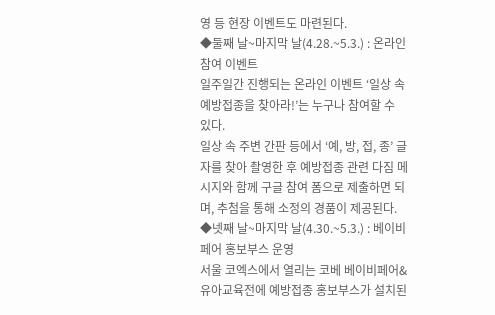영 등 현장 이벤트도 마련된다.
◆둘째 날~마지막 날(4.28.~5.3.) : 온라인 참여 이벤트
일주일간 진행되는 온라인 이벤트 ‘일상 속 예방접종을 찾아라!’는 누구나 참여할 수 있다.
일상 속 주변 간판 등에서 ‘예, 방, 접, 종’ 글자를 찾아 촬영한 후 예방접종 관련 다짐 메시지와 함께 구글 참여 폼으로 제출하면 되며, 추첨을 통해 소정의 경품이 제공된다.
◆넷째 날~마지막 날(4.30.~5.3.) : 베이비페어 홍보부스 운영
서울 코엑스에서 열리는 코베 베이비페어&유아교육전에 예방접종 홍보부스가 설치된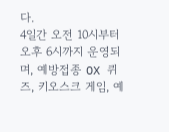다.
4일간 오전 10시부터 오후 6시까지 운영되며, 예방접종 OX 퀴즈, 키오스크 게임, 예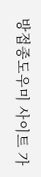방접종도우미 사이트 가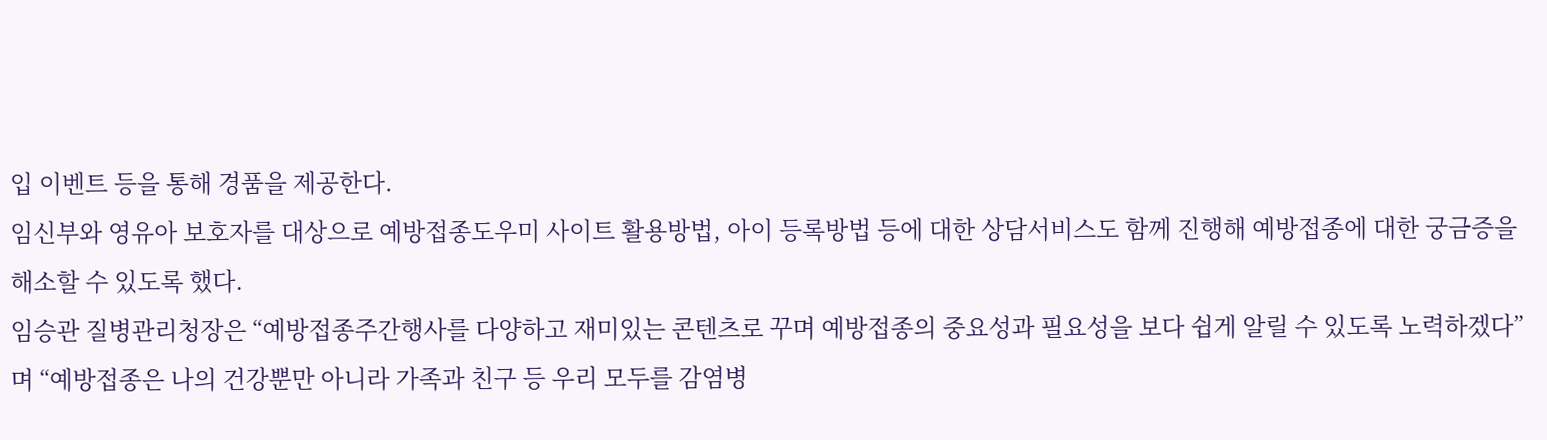입 이벤트 등을 통해 경품을 제공한다.
임신부와 영유아 보호자를 대상으로 예방접종도우미 사이트 활용방법, 아이 등록방법 등에 대한 상담서비스도 함께 진행해 예방접종에 대한 궁금증을 해소할 수 있도록 했다.
임승관 질병관리청장은 “예방접종주간행사를 다양하고 재미있는 콘텐츠로 꾸며 예방접종의 중요성과 필요성을 보다 쉽게 알릴 수 있도록 노력하겠다”며 “예방접종은 나의 건강뿐만 아니라 가족과 친구 등 우리 모두를 감염병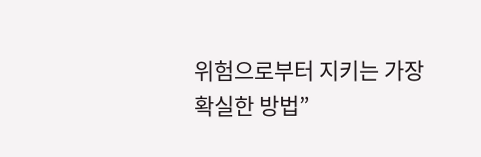위험으로부터 지키는 가장 확실한 방법”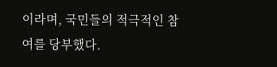이라며, 국민들의 적극적인 참여를 당부했다.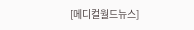[메디컬월드뉴스]